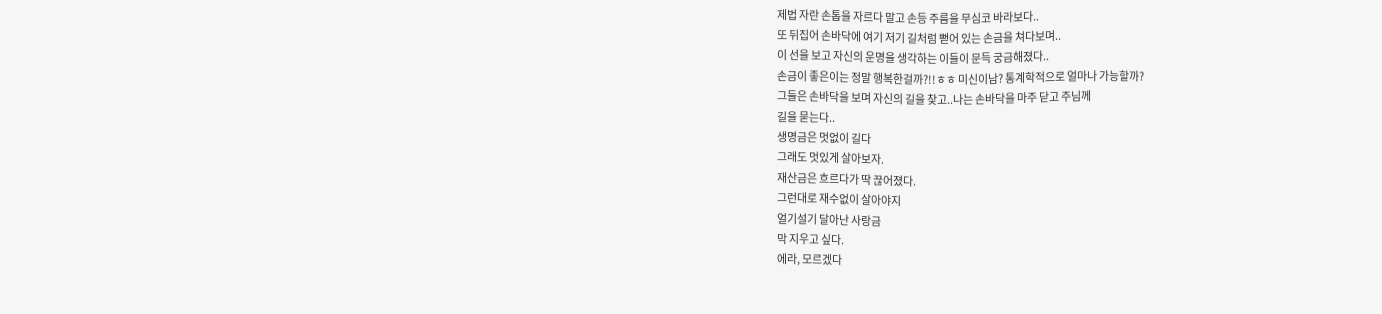제법 자란 손톱을 자르다 말고 손등 주름을 무심코 바라보다..
또 뒤집어 손바닥에 여기 저기 길처럼 뻗어 있는 손금을 쳐다보며..
이 선을 보고 자신의 운명을 생각하는 이들이 문득 궁금해졌다..
손금이 좋은이는 정말 행복한걸까?!!ㅎㅎ 미신이남? 통계학적으로 얼마나 가능할까?
그들은 손바닥을 보며 자신의 길을 찾고..나는 손바닥을 마주 닫고 주님께
길을 묻는다..
생명금은 멋없이 길다
그래도 멋있게 살아보자.
재산금은 흐르다가 딱 끊어졌다.
그런대로 재수없이 살아야지
얼기설기 달아난 사랑금
막 지우고 싶다.
에라, 모르겠다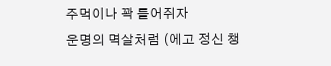주먹이나 꽉 틀어쥐자
운명의 멱살처럼 (에고 정신 챙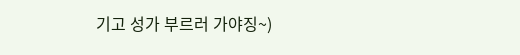기고 성가 부르러 가야징~)